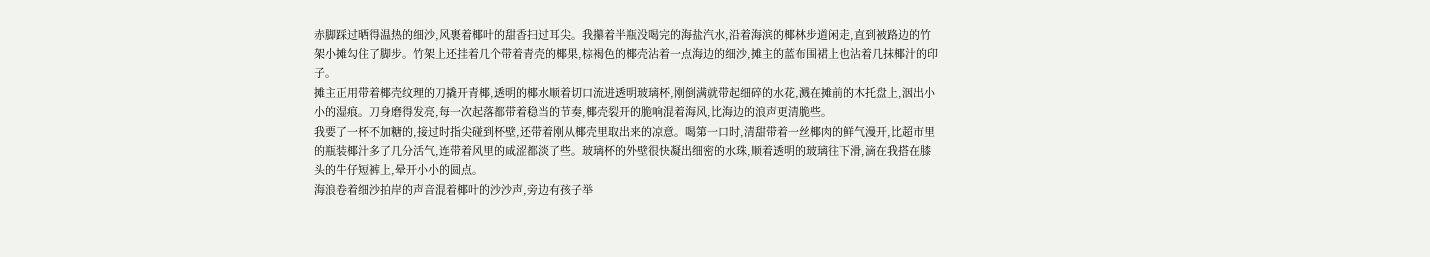赤脚踩过晒得温热的细沙,风裹着椰叶的甜香扫过耳尖。我攥着半瓶没喝完的海盐汽水,沿着海滨的椰林步道闲走,直到被路边的竹架小摊勾住了脚步。竹架上还挂着几个带着青壳的椰果,棕褐色的椰壳沾着一点海边的细沙,摊主的蓝布围裙上也沾着几抹椰汁的印子。
摊主正用带着椰壳纹理的刀撬开青椰,透明的椰水顺着切口流进透明玻璃杯,刚倒满就带起细碎的水花,溅在摊前的木托盘上,洇出小小的湿痕。刀身磨得发亮,每一次起落都带着稳当的节奏,椰壳裂开的脆响混着海风,比海边的浪声更清脆些。
我要了一杯不加糖的,接过时指尖碰到杯壁,还带着刚从椰壳里取出来的凉意。喝第一口时,清甜带着一丝椰肉的鲜气漫开,比超市里的瓶装椰汁多了几分活气,连带着风里的咸涩都淡了些。玻璃杯的外壁很快凝出细密的水珠,顺着透明的玻璃往下滑,滴在我搭在膝头的牛仔短裤上,晕开小小的圆点。
海浪卷着细沙拍岸的声音混着椰叶的沙沙声,旁边有孩子举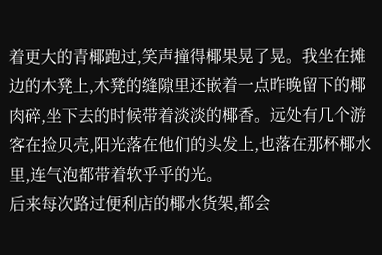着更大的青椰跑过,笑声撞得椰果晃了晃。我坐在摊边的木凳上,木凳的缝隙里还嵌着一点昨晚留下的椰肉碎,坐下去的时候带着淡淡的椰香。远处有几个游客在捡贝壳,阳光落在他们的头发上,也落在那杯椰水里,连气泡都带着软乎乎的光。
后来每次路过便利店的椰水货架,都会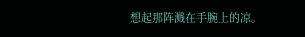想起那阵溅在手腕上的凉。